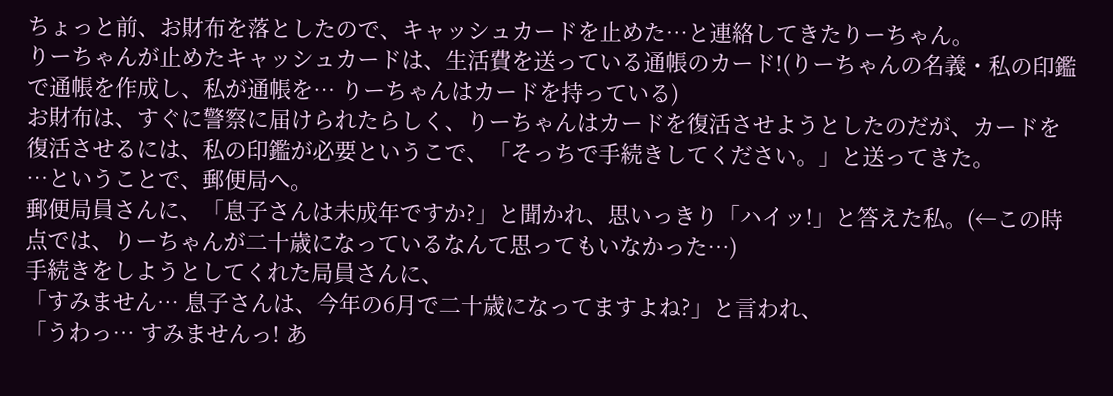ちょっと前、お財布を落としたので、キャッシュカードを止めた…と連絡してきたりーちゃん。
りーちゃんが止めたキャッシュカードは、生活費を送っている通帳のカード!(りーちゃんの名義・私の印鑑で通帳を作成し、私が通帳を… りーちゃんはカードを持っている)
お財布は、すぐに警察に届けられたらしく、りーちゃんはカードを復活させようとしたのだが、カードを復活させるには、私の印鑑が必要というこで、「そっちで手続きしてください。」と送ってきた。
…ということで、郵便局へ。
郵便局員さんに、「息子さんは未成年ですか?」と聞かれ、思いっきり「ハイッ!」と答えた私。(←この時点では、りーちゃんが二十歳になっているなんて思ってもいなかった…)
手続きをしようとしてくれた局員さんに、
「すみません… 息子さんは、今年の6月で二十歳になってますよね?」と言われ、
「うわっ… すみませんっ! あ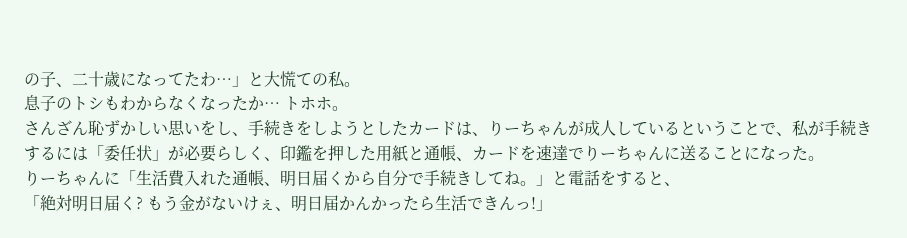の子、二十歳になってたわ…」と大慌ての私。
息子のトシもわからなくなったか… トホホ。
さんざん恥ずかしい思いをし、手続きをしようとしたカードは、りーちゃんが成人しているということで、私が手続きするには「委任状」が必要らしく、印鑑を押した用紙と通帳、カードを速達でりーちゃんに送ることになった。
りーちゃんに「生活費入れた通帳、明日届くから自分で手続きしてね。」と電話をすると、
「絶対明日届く? もう金がないけぇ、明日届かんかったら生活できんっ!」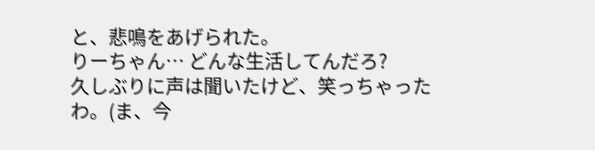と、悲鳴をあげられた。
りーちゃん… どんな生活してんだろ?
久しぶりに声は聞いたけど、笑っちゃったわ。(ま、今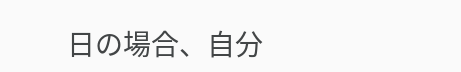日の場合、自分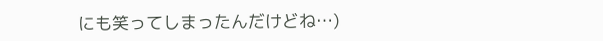にも笑ってしまったんだけどね…)